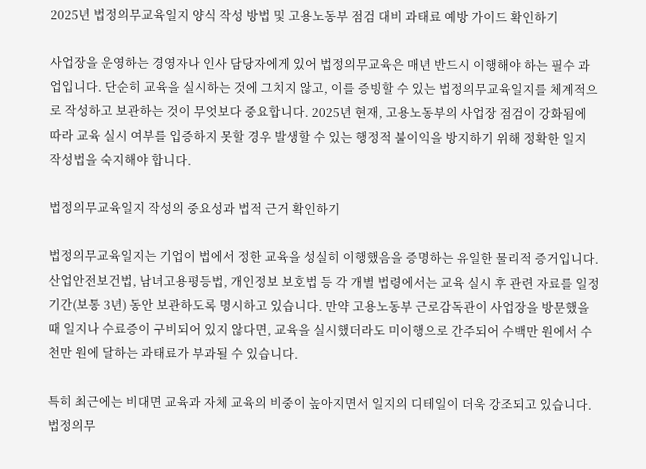2025년 법정의무교육일지 양식 작성 방법 및 고용노동부 점검 대비 과태료 예방 가이드 확인하기

사업장을 운영하는 경영자나 인사 담당자에게 있어 법정의무교육은 매년 반드시 이행해야 하는 필수 과업입니다. 단순히 교육을 실시하는 것에 그치지 않고, 이를 증빙할 수 있는 법정의무교육일지를 체계적으로 작성하고 보관하는 것이 무엇보다 중요합니다. 2025년 현재, 고용노동부의 사업장 점검이 강화됨에 따라 교육 실시 여부를 입증하지 못할 경우 발생할 수 있는 행정적 불이익을 방지하기 위해 정확한 일지 작성법을 숙지해야 합니다.

법정의무교육일지 작성의 중요성과 법적 근거 확인하기

법정의무교육일지는 기업이 법에서 정한 교육을 성실히 이행했음을 증명하는 유일한 물리적 증거입니다. 산업안전보건법, 남녀고용평등법, 개인정보 보호법 등 각 개별 법령에서는 교육 실시 후 관련 자료를 일정 기간(보통 3년) 동안 보관하도록 명시하고 있습니다. 만약 고용노동부 근로감독관이 사업장을 방문했을 때 일지나 수료증이 구비되어 있지 않다면, 교육을 실시했더라도 미이행으로 간주되어 수백만 원에서 수천만 원에 달하는 과태료가 부과될 수 있습니다.

특히 최근에는 비대면 교육과 자체 교육의 비중이 높아지면서 일지의 디테일이 더욱 강조되고 있습니다. 법정의무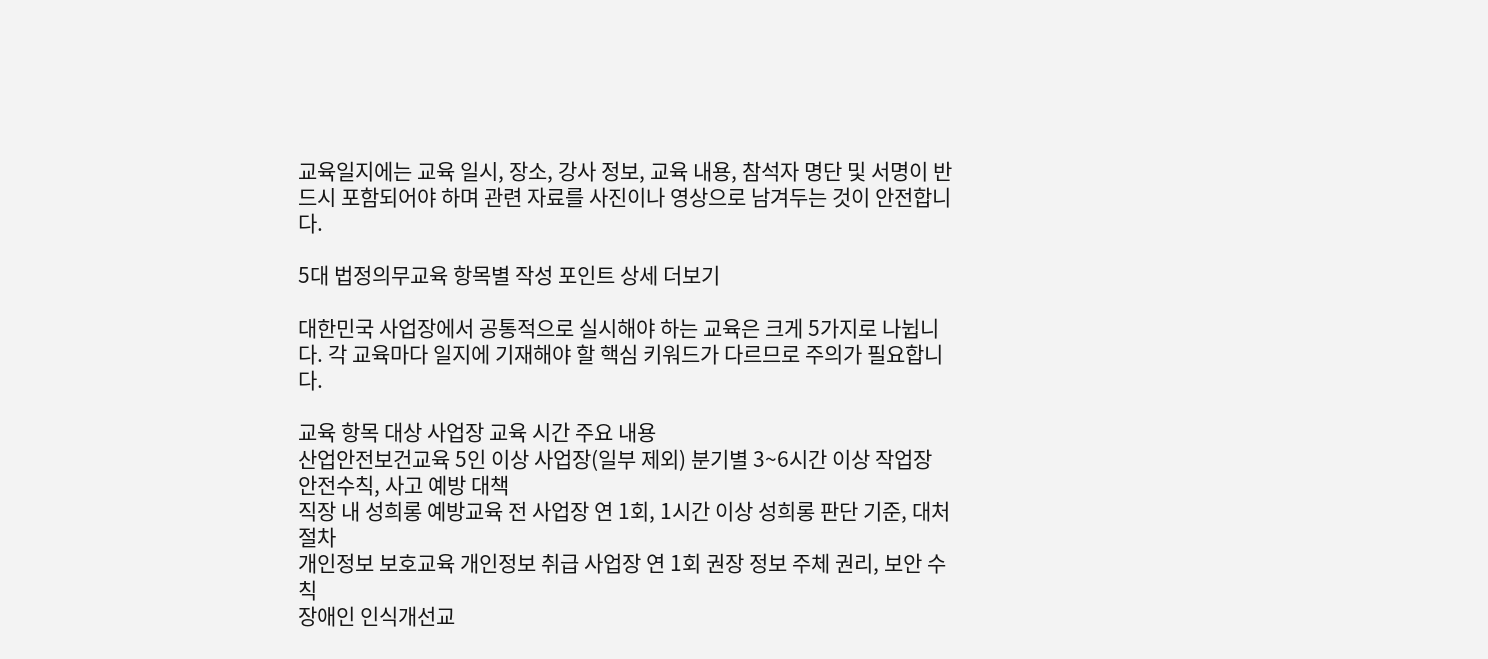교육일지에는 교육 일시, 장소, 강사 정보, 교육 내용, 참석자 명단 및 서명이 반드시 포함되어야 하며 관련 자료를 사진이나 영상으로 남겨두는 것이 안전합니다.

5대 법정의무교육 항목별 작성 포인트 상세 더보기

대한민국 사업장에서 공통적으로 실시해야 하는 교육은 크게 5가지로 나뉩니다. 각 교육마다 일지에 기재해야 할 핵심 키워드가 다르므로 주의가 필요합니다.

교육 항목 대상 사업장 교육 시간 주요 내용
산업안전보건교육 5인 이상 사업장(일부 제외) 분기별 3~6시간 이상 작업장 안전수칙, 사고 예방 대책
직장 내 성희롱 예방교육 전 사업장 연 1회, 1시간 이상 성희롱 판단 기준, 대처 절차
개인정보 보호교육 개인정보 취급 사업장 연 1회 권장 정보 주체 권리, 보안 수칙
장애인 인식개선교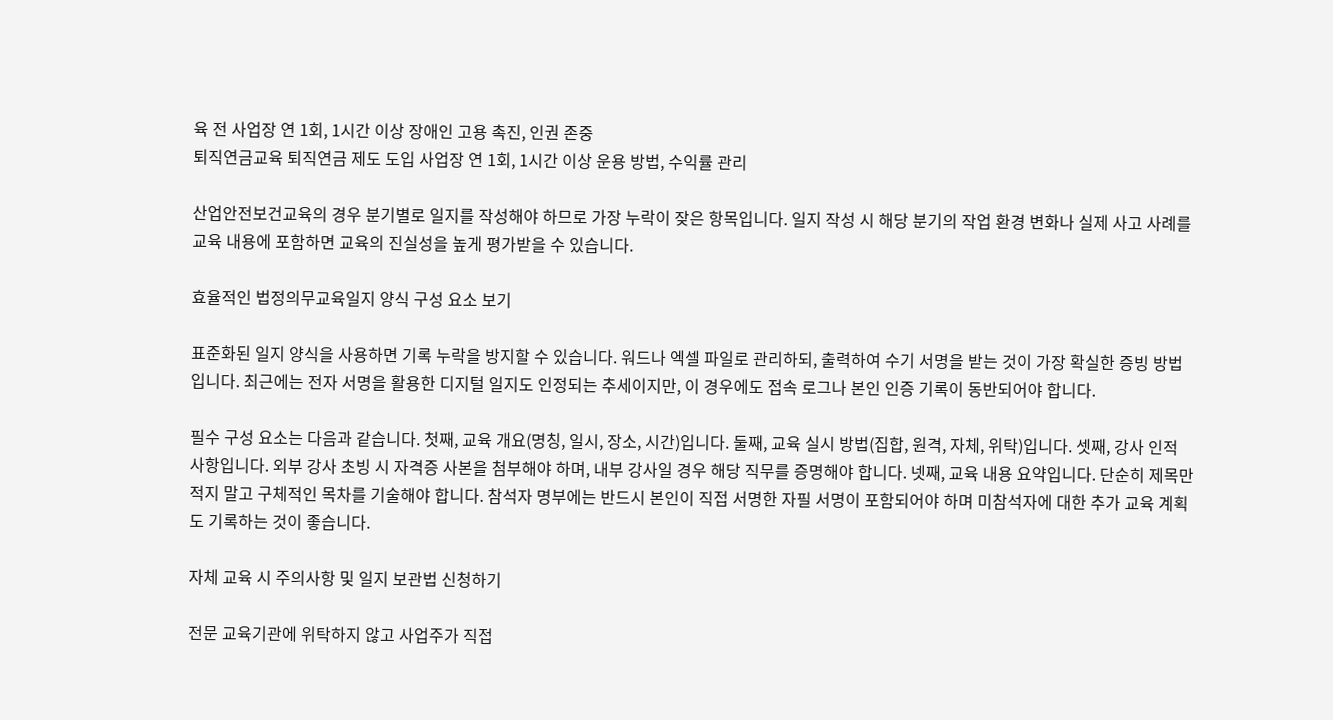육 전 사업장 연 1회, 1시간 이상 장애인 고용 촉진, 인권 존중
퇴직연금교육 퇴직연금 제도 도입 사업장 연 1회, 1시간 이상 운용 방법, 수익률 관리

산업안전보건교육의 경우 분기별로 일지를 작성해야 하므로 가장 누락이 잦은 항목입니다. 일지 작성 시 해당 분기의 작업 환경 변화나 실제 사고 사례를 교육 내용에 포함하면 교육의 진실성을 높게 평가받을 수 있습니다.

효율적인 법정의무교육일지 양식 구성 요소 보기

표준화된 일지 양식을 사용하면 기록 누락을 방지할 수 있습니다. 워드나 엑셀 파일로 관리하되, 출력하여 수기 서명을 받는 것이 가장 확실한 증빙 방법입니다. 최근에는 전자 서명을 활용한 디지털 일지도 인정되는 추세이지만, 이 경우에도 접속 로그나 본인 인증 기록이 동반되어야 합니다.

필수 구성 요소는 다음과 같습니다. 첫째, 교육 개요(명칭, 일시, 장소, 시간)입니다. 둘째, 교육 실시 방법(집합, 원격, 자체, 위탁)입니다. 셋째, 강사 인적 사항입니다. 외부 강사 초빙 시 자격증 사본을 첨부해야 하며, 내부 강사일 경우 해당 직무를 증명해야 합니다. 넷째, 교육 내용 요약입니다. 단순히 제목만 적지 말고 구체적인 목차를 기술해야 합니다. 참석자 명부에는 반드시 본인이 직접 서명한 자필 서명이 포함되어야 하며 미참석자에 대한 추가 교육 계획도 기록하는 것이 좋습니다.

자체 교육 시 주의사항 및 일지 보관법 신청하기

전문 교육기관에 위탁하지 않고 사업주가 직접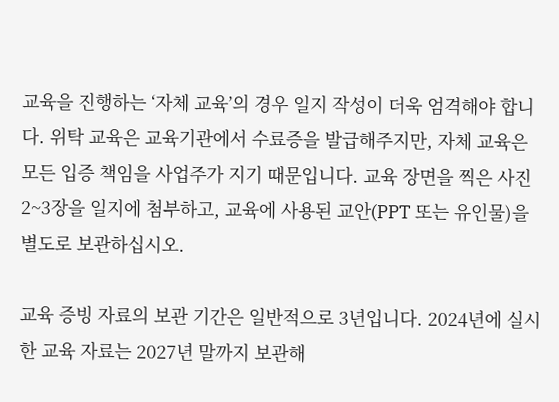교육을 진행하는 ‘자체 교육’의 경우 일지 작성이 더욱 엄격해야 합니다. 위탁 교육은 교육기관에서 수료증을 발급해주지만, 자체 교육은 모든 입증 책임을 사업주가 지기 때문입니다. 교육 장면을 찍은 사진 2~3장을 일지에 첨부하고, 교육에 사용된 교안(PPT 또는 유인물)을 별도로 보관하십시오.

교육 증빙 자료의 보관 기간은 일반적으로 3년입니다. 2024년에 실시한 교육 자료는 2027년 말까지 보관해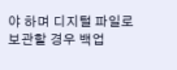야 하며 디지털 파일로 보관할 경우 백업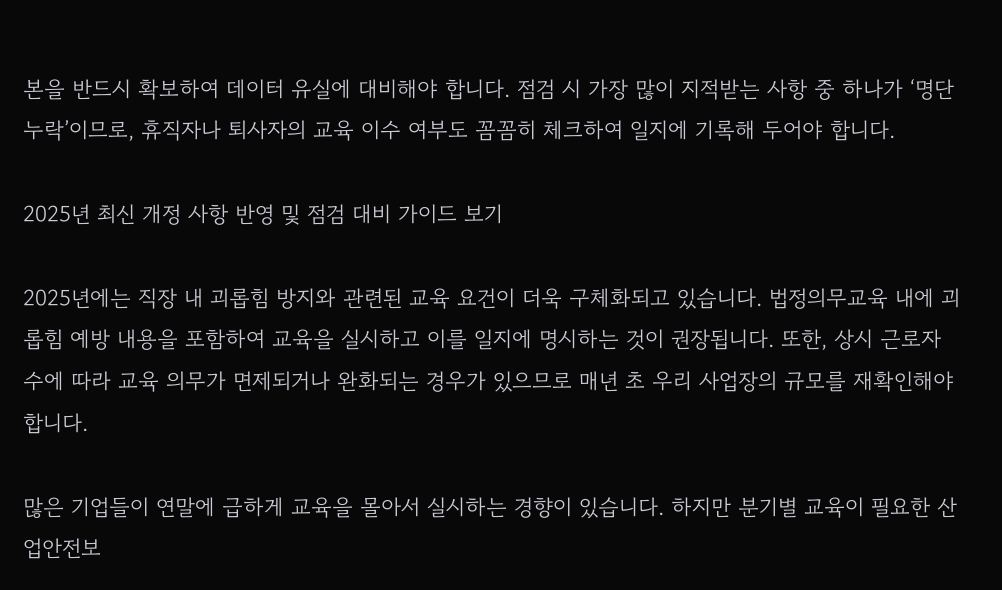본을 반드시 확보하여 데이터 유실에 대비해야 합니다. 점검 시 가장 많이 지적받는 사항 중 하나가 ‘명단 누락’이므로, 휴직자나 퇴사자의 교육 이수 여부도 꼼꼼히 체크하여 일지에 기록해 두어야 합니다.

2025년 최신 개정 사항 반영 및 점검 대비 가이드 보기

2025년에는 직장 내 괴롭힘 방지와 관련된 교육 요건이 더욱 구체화되고 있습니다. 법정의무교육 내에 괴롭힘 예방 내용을 포함하여 교육을 실시하고 이를 일지에 명시하는 것이 권장됩니다. 또한, 상시 근로자 수에 따라 교육 의무가 면제되거나 완화되는 경우가 있으므로 매년 초 우리 사업장의 규모를 재확인해야 합니다.

많은 기업들이 연말에 급하게 교육을 몰아서 실시하는 경향이 있습니다. 하지만 분기별 교육이 필요한 산업안전보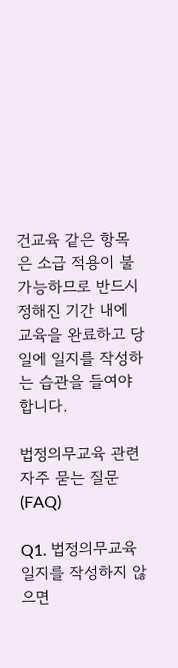건교육 같은 항목은 소급 적용이 불가능하므로 반드시 정해진 기간 내에 교육을 완료하고 당일에 일지를 작성하는 습관을 들여야 합니다.

법정의무교육 관련 자주 묻는 질문(FAQ)

Q1. 법정의무교육일지를 작성하지 않으면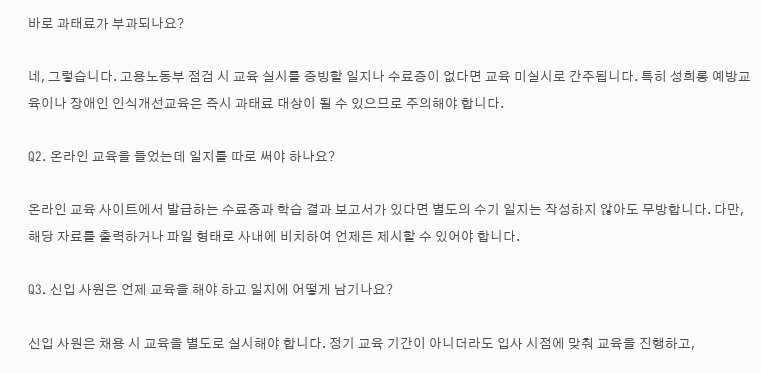바로 과태료가 부과되나요?

네, 그렇습니다. 고용노동부 점검 시 교육 실시를 증빙할 일지나 수료증이 없다면 교육 미실시로 간주됩니다. 특히 성희롱 예방교육이나 장애인 인식개선교육은 즉시 과태료 대상이 될 수 있으므로 주의해야 합니다.

Q2. 온라인 교육을 들었는데 일지를 따로 써야 하나요?

온라인 교육 사이트에서 발급하는 수료증과 학습 결과 보고서가 있다면 별도의 수기 일지는 작성하지 않아도 무방합니다. 다만, 해당 자료를 출력하거나 파일 형태로 사내에 비치하여 언제든 제시할 수 있어야 합니다.

Q3. 신입 사원은 언제 교육을 해야 하고 일지에 어떻게 남기나요?

신입 사원은 채용 시 교육을 별도로 실시해야 합니다. 정기 교육 기간이 아니더라도 입사 시점에 맞춰 교육을 진행하고,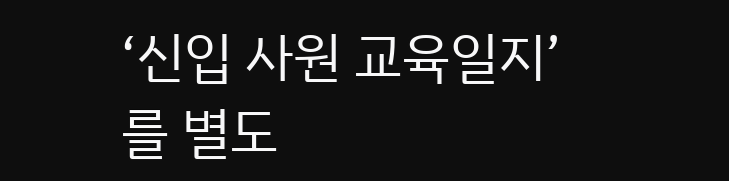‘신입 사원 교육일지’를 별도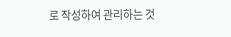로 작성하여 관리하는 것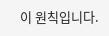이 원칙입니다.